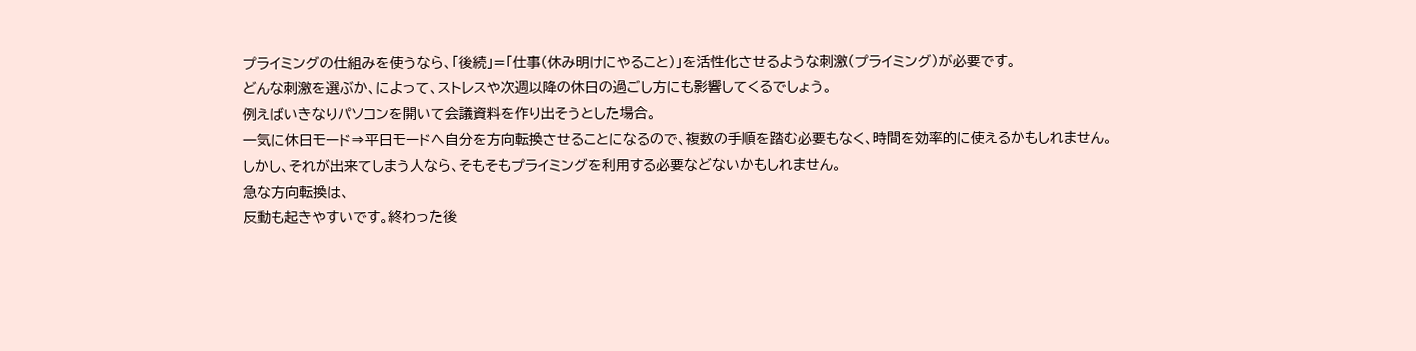プライミングの仕組みを使うなら、「後続」=「仕事(休み明けにやること)」を活性化させるような刺激(プライミング)が必要です。
どんな刺激を選ぶか、によって、ストレスや次週以降の休日の過ごし方にも影響してくるでしょう。
例えばいきなりパソコンを開いて会議資料を作り出そうとした場合。
一気に休日モード⇒平日モードへ自分を方向転換させることになるので、複数の手順を踏む必要もなく、時間を効率的に使えるかもしれません。
しかし、それが出来てしまう人なら、そもそもプライミングを利用する必要などないかもしれません。
急な方向転換は、
反動も起きやすいです。終わった後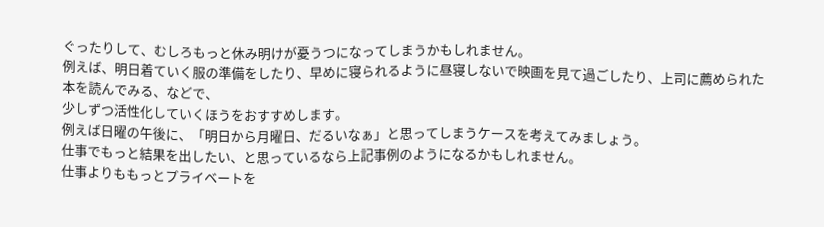ぐったりして、むしろもっと休み明けが憂うつになってしまうかもしれません。
例えば、明日着ていく服の準備をしたり、早めに寝られるように昼寝しないで映画を見て過ごしたり、上司に薦められた本を読んでみる、などで、
少しずつ活性化していくほうをおすすめします。
例えば日曜の午後に、「明日から月曜日、だるいなぁ」と思ってしまうケースを考えてみましょう。
仕事でもっと結果を出したい、と思っているなら上記事例のようになるかもしれません。
仕事よりももっとプライベートを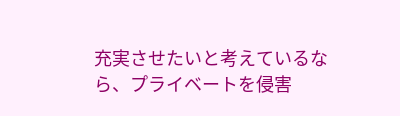充実させたいと考えているなら、プライベートを侵害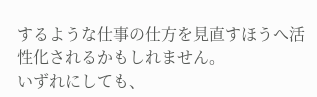するような仕事の仕方を見直すほうへ活性化されるかもしれません。
いずれにしても、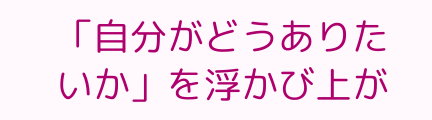「自分がどうありたいか」を浮かび上が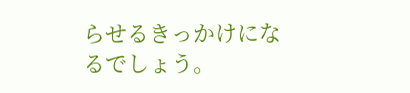らせるきっかけになるでしょう。